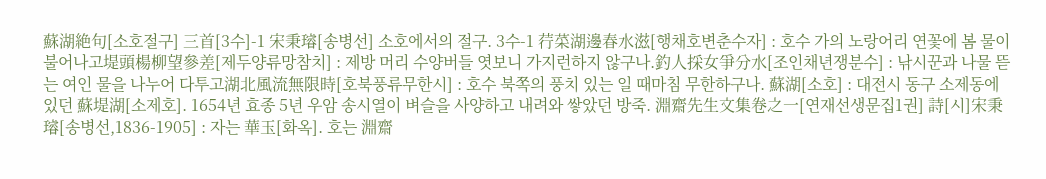蘇湖絶句[소호절구] 三首[3수]-1 宋秉璿[송병선] 소호에서의 절구. 3수-1 荇菜湖邊春水滋[행채호변춘수자] : 호수 가의 노랑어리 연꽃에 봄 물이 불어나고堤頭楊柳望參差[제두양류망참치] : 제방 머리 수양버들 엿보니 가지런하지 않구나.釣人採女爭分水[조인채년쟁분수] : 낚시꾼과 나물 뜯는 여인 물을 나누어 다투고湖北風流無限時[호북풍류무한시] : 호수 북쪽의 풍치 있는 일 때마침 무한하구나. 蘇湖[소호] : 대전시 동구 소제동에 있던 蘇堤湖[소제호]. 1654년 효종 5년 우암 송시열이 벼슬을 사양하고 내려와 쌓았던 방죽. 淵齋先生文集卷之一[연재선생문집1권] 詩[시]宋秉璿[송병선,1836-1905] : 자는 華玉[화옥]. 호는 淵齋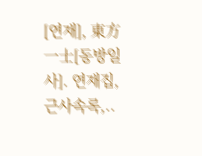[연재], 東方一士[동방일사]. 연재집, 근사속록,..